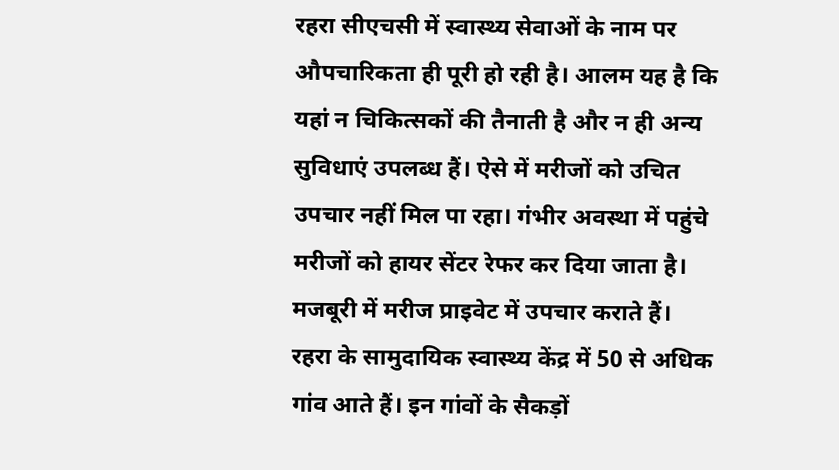रहरा सीएचसी में स्वास्थ्य सेवाओं के नाम पर औपचारिकता ही पूरी हो रही है। आलम यह है कि यहां न चिकित्सकों की तैनाती है और न ही अन्य सुविधाएं उपलब्ध हैं। ऐसे में मरीजों को उचित उपचार नहीं मिल पा रहा। गंभीर अवस्था में पहुंचे मरीजों को हायर सेंटर रेफर कर दिया जाता है। मजबूरी में मरीज प्राइवेट में उपचार कराते हैं।
रहरा के सामुदायिक स्वास्थ्य केंद्र में 50 से अधिक गांव आते हैं। इन गांवों के सैकड़ों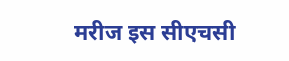मरीज इस सीएचसी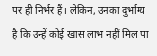पर ही निर्भर हैं। लेकिन, उनका दुर्भाग्य है कि उन्हें कोई खास लाभ नहीं मिल पा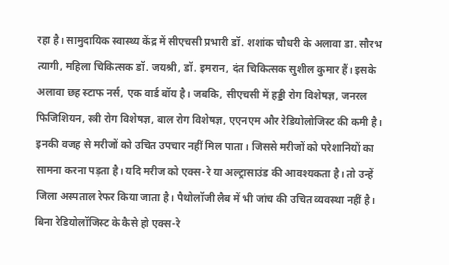रहा है। सामुदायिक स्वास्थ्य केंद्र में सीएचसी प्रभारी डॉ. शशांक चौधरी के अलावा डा. सौरभ त्यागी, महिला चिकित्सक डॉ. जयश्री, डॉ. इमरान, दंत चिकित्सक सुशील कुमार हैं। इसके अलावा छह स्टाफ नर्स, एक वार्ड बॉय है। जबकि, सीएचसी में हड्डी रोग विशेषज्ञ, जनरल फिजिशियन, स्त्री रोग विशेषज्ञ, बाल रोग विशेषज्ञ, एएनएम और रेडियोलोजिस्ट की कमी है। इनकी वजह से मरीजों को उचित उपचार नहीं मिल पाता। जिससे मरीजों को परेशानियों का सामना करना पड़ता है। यदि मरीज को एक्स-रे या अल्ट्रासाउंड की आवश्यकता है। तो उन्हें जिला अस्पताल रेफर किया जाता है। पैथोलॉजी लैब में भी जांच की उचित व्यवस्था नहीं है।
बिना रेडियोलॉजिस्ट के कैसे हो एक्स-रे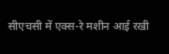सीएचसी में एक्स-रे मशीन आई रखी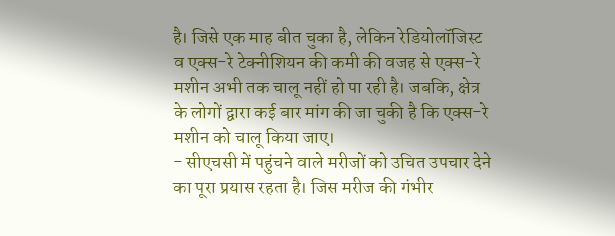है। जिसे एक माह बीत चुका है, लेकिन रेडियोलॉजिस्ट व एक्स-रे टेक्नीशियन की कमी की वजह से एक्स-रे मशीन अभी तक चालू नहीं हो पा रही है। जबकि, क्षेत्र के लोगों द्वारा कई बार मांग की जा चुकी है कि एक्स-रे मशीन को चालू किया जाए।
- सीएचसी में पहुंचने वाले मरीजों को उचित उपचार देने का पूरा प्रयास रहता है। जिस मरीज की गंभीर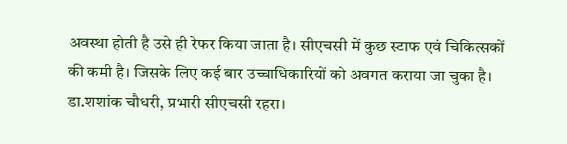अवस्था होती है उसे ही रेफर किया जाता है। सीएचसी में कुछ स्टाफ एवं चिकित्सकों की कमी है। जिसके लिए कई बार उच्चाधिकारियों को अवगत कराया जा चुका है। डा.शशांक चौधरी, प्रभारी सीएचसी रहरा।